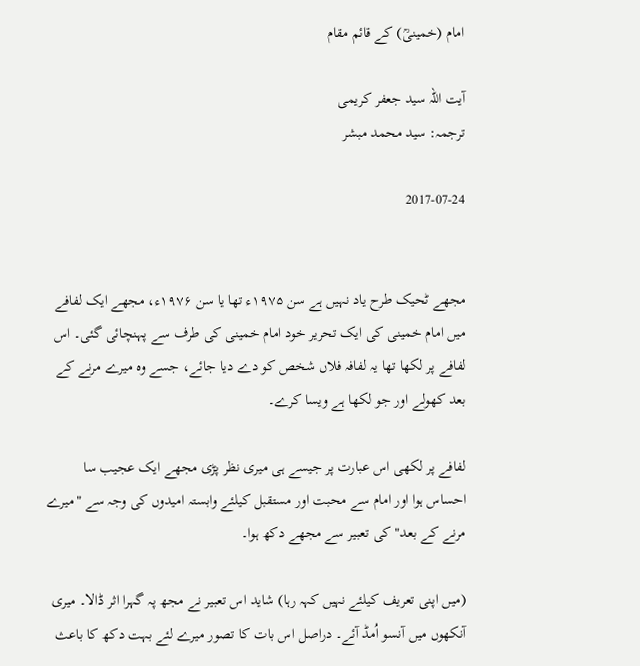امام (خمینیؒ) کے قائم مقام

آیت اللہ سید جعفر کریمی
ترجمہ: سید محمد مبشر

2017-07-24


مجھے ٹحیک طرح یاد نہیں ہے سن ۱۹۷۵ء تھا یا سن ۱۹۷۶ء، مجھے ایک لفافے میں امام خمینی کی ایک تحریر خود امام خمینی کی طرف سے پہنچائی گئی۔ اس لفافے پر لکھا تھا یہ لفافہ فلاں شخص کو دے دیا جائے، جسے وہ میرے مرنے کے بعد کھولے اور جو لکھا ہے ویسا کرے۔

لفافے پر لکھی اس عبارت پر جیسے ہی میری نظر پڑی مجھے ایک عجیب سا احساس ہوا اور امام سے محبت اور مستقبل کیلئے وابستہ امیدوں کی وجہ سے "میرے مرنے کے بعد" کی تعبیر سے مجھے دکھ ہوا۔

(میں اپنی تعریف کیلئے نہیں کہہ رہا) شاید اس تعبیر نے مجھ پہ گہرا اثر ڈالا۔ میری آنکھوں میں آنسو اُمڈ آئے۔ دراصل اس بات کا تصور میرے لئے بہت دکھ کا باعث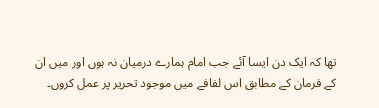تھا کہ ایک دن ایسا آئے جب امام ہمارے درمیان نہ ہوں اور میں ان کے فرمان کے مطابق اس لفافے میں موجود تحریر پر عمل کروں۔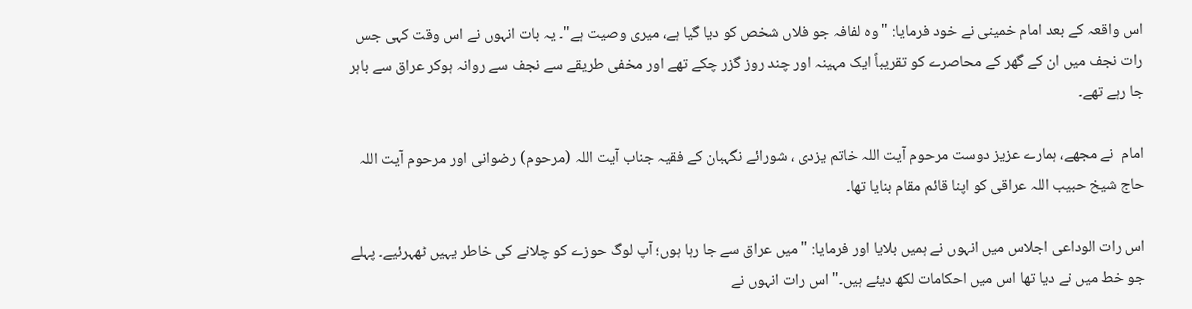اس واقعہ کے بعد امام خمینی نے خود فرمایا: "وہ لفافہ جو فلاں شخص کو دیا گیا ہے، میری وصیت ہے"۔ یہ بات انہوں نے اس وقت کہی جس  رات نجف میں ان کے گھر کے محاصرے کو تقریباً ایک مہینہ اور چند روز گزر چکے تھے اور مخفی طریقے سے نجف سے روانہ ہوکر عراق سے باہر جا رہے تھے۔

امام  نے مجھے، ہمارے عزیز دوست مرحوم آیت اللہ خاتم یزدی ، شورائے نگہبان کے فقیہ جناب آیت اللہ (مرحوم) رضوانی اور مرحوم آیت اللہ حاج شیخ حبیب اللہ عراقی کو اپنا قائم مقام بنایا تھا۔

اس رات الوداعی اجلاس میں انہوں نے ہمیں بلایا اور فرمایا: "میں عراق سے جا رہا ہوں؛ آپ لوگ حوزے کو چلانے کی خاطر یہیں ٹھہرئیے۔ پہلے جو خط میں نے دیا تھا اس میں احکامات لکھ دیئے ہیں۔" اس رات انہوں نے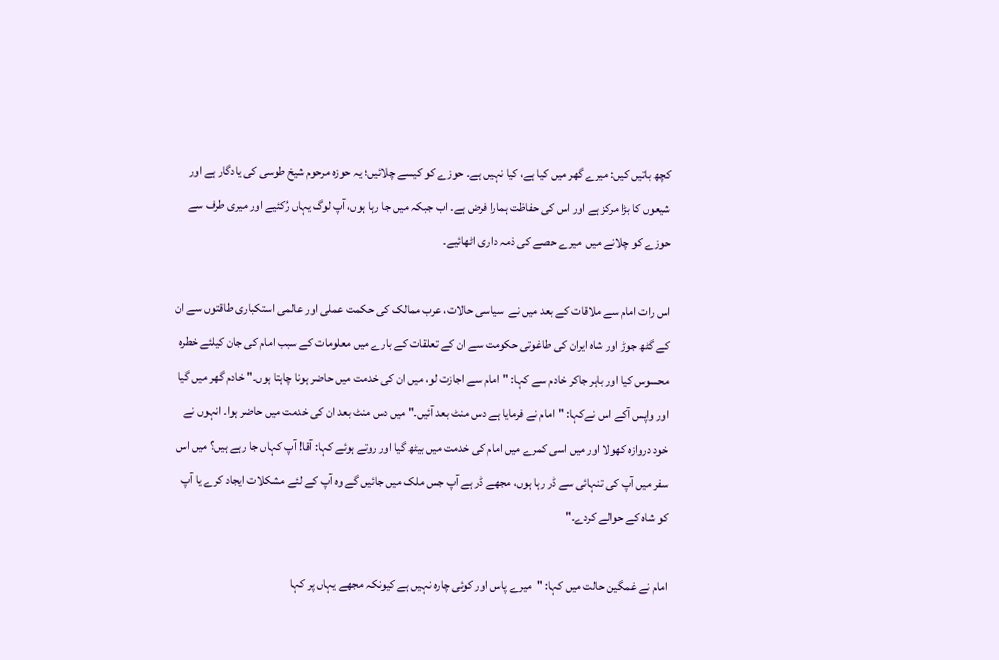کچھ باتیں کیں: میرے گھر میں کیا ہے، کیا نہیں ہے۔ حوزے کو کیسے چلائیں؛ یہ حوزہ مرحوم شیخ طوسی کی یادگار ہے اور شیعوں کا بڑا مرکز ہے اور اس کی حفاظت ہمارا فرض ہے۔ اب جبکہ میں جا رہا ہوں، آپ لوگ یہاں رُکئیے اور میری طرف سے حوزے کو چلانے میں  میرے حصے کی ذمہ داری اٹھائیے۔

اس رات امام سے ملاقات کے بعد میں نے  سیاسی حالات، عرب ممالک کی حکمت عملی اور عالمی استکباری طاقتوں سے ان کے گٹھ جوڑ اور شاہ ایران کی طاغوتی حکومت سے ان کے تعلقات کے بارے میں معلومات کے سبب امام کی جان کیلئے خطرہ محسوس کیا اور باہر جاکر خادم سے کہا: "امام سے اجازت لو، میں ان کی خدمت میں حاضر ہونا چاہتا ہوں۔" خادم گھر میں گیا اور واپس آکے اس نےکہا: "امام نے فرمایا ہے دس منٹ بعد آئیں۔" میں دس منٹ بعد ان کی خدمت میں حاضر ہوا۔ انہوں نے خود دروازہ کھولا اور میں اسی کمرے میں امام کی خدمت میں بیٹھ گیا اور روتے ہوئے کہا: آقا! آپ کہاں جا رہے ہیں؟ میں اس سفر میں آپ کی تنہائی سے ڈر رہا ہوں، مجھے ڈر ہے آپ جس ملک میں جائیں گے وہ آپ کے لئے مشکلات ایجاد کرے یا آپ کو شاہ کے حوالے کردے۔"

امام نے غمگین حالت میں کہا: "میرے پاس اور کوئی چارہ نہیں ہے کیونکہ مجھے یہاں پر کہا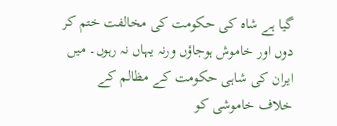گیا ہے شاہ کی حکومت کی مخالفت ختم کر دوں اور خاموش ہوجاؤں ورنہ یہاں نہ رہوں۔ میں ایران کی شاہی حکومت کے مظالم کے خلاف خاموشی کو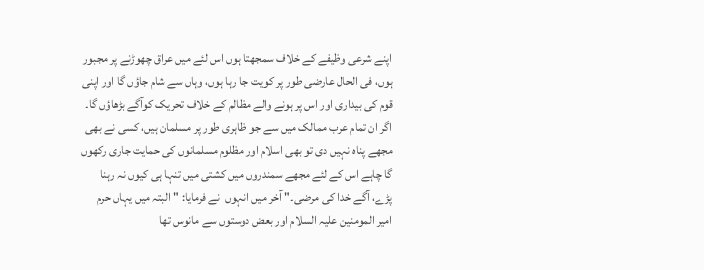اپنے شرعی وظیفے کے خلاف سمجھتا ہوں اس لئے میں عراق چھوڑنے پر مجبور ہوں، فی الحال عارضی طور پر کویت جا رہا ہوں، وہاں سے شام جاؤں گا اور اپنی قوم کی بیداری اور اس پر ہونے والے مظالم کے خلاف تحریک کوآگے بڑھاؤں گا۔ اگر ان تمام عرب ممالک میں سے جو ظاہری طور پر مسلمان ہیں، کسی نے بھی مجھے پناہ نہیں دی تو بھی اسلام اور مظلوم مسلمانوں کی حمایت جاری رکھوں گا چاہے اس کے لئے مجھے سمندروں میں کشتی میں تنہا ہی کیوں نہ رہنا پڑے، آگے خدا کی مرضی۔" آخر میں انہوں  نے فرمایا: "البتہ میں یہاں حرم امیر المومنین علیہ السلام اور بعض دوستوں سے مانوس تھا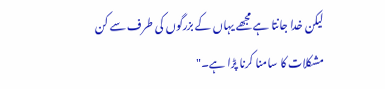لیکن خدا جانتا ہے مجھے یہاں کے بزرگوں کی طرف سے کن مشکلات کا سامنا کرنا پڑا ہے۔"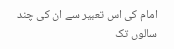امام کی اس تعبیر سے ان کی چند سالوں تک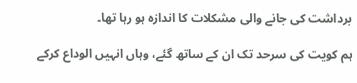برداشت کی جانے والی مشکلات کا اندازہ ہو رہا تھا۔

ہم کویت کی سرحد تک ان کے ساتھ گئے، وہاں انہیں الوداع کرکے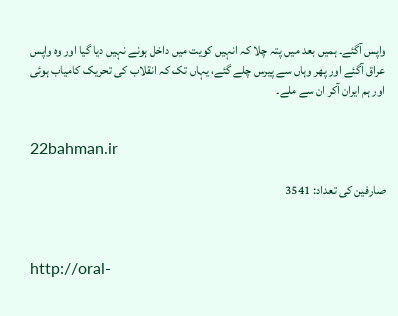واپس آگئے۔ ہمیں بعد میں پتہ چلا کہ انہیں کویت میں داخل ہونے نہیں دیا گیا اور وہ واپس عراق آگئے اور پھر وہاں سے پیرس چلے گئے، یہاں تک کہ انقلاب کی تحریک کامیاب ہوئی اور ہم ایران آکر ان سے ملے۔


22bahman.ir

صارفین کی تعداد: 3541



http://oral-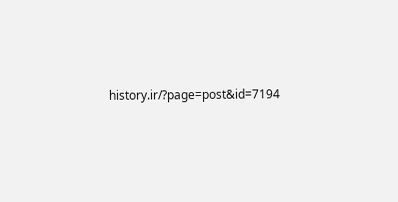history.ir/?page=post&id=7194